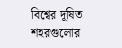বিশ্বের দূষিত শহরগুলোর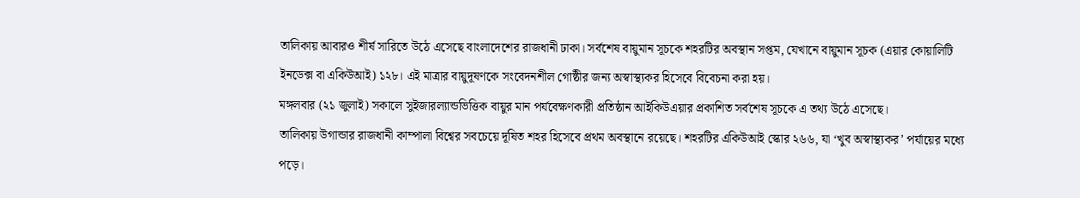তালিকায় আবারও শীর্ষ সারিতে উঠে এসেছে বাংলাদেশের রাজধানী ঢাকা। সর্বশেষ বায়ুমান সূচকে শহরটির অবস্থান সপ্তম, যেখানে বায়ুমান সূচক (এয়ার কোয়ালিটি ইনডেক্স বা একিউআই) ১২৮। এই মাত্রার বায়ুদূষণকে সংবেদনশীল গোষ্ঠীর জন্য অস্বাস্থ্যকর হিসেবে বিবেচনা করা হয়।
মঙ্গলবার (২১ জুলাই) সকালে সুইজারল্যান্ডভিত্তিক বায়ুর মান পর্যবেক্ষণকারী প্রতিষ্ঠান আইকিউএয়ার প্রকাশিত সর্বশেষ সূচকে এ তথ্য উঠে এসেছে।
তালিকায় উগান্ডার রাজধানী কাম্পালা বিশ্বের সবচেয়ে দূষিত শহর হিসেবে প্রথম অবস্থানে রয়েছে। শহরটির একিউআই স্কোর ২৬৬, যা ‘খুব অস্বাস্থ্যকর’ পর্যায়ের মধ্যে পড়ে।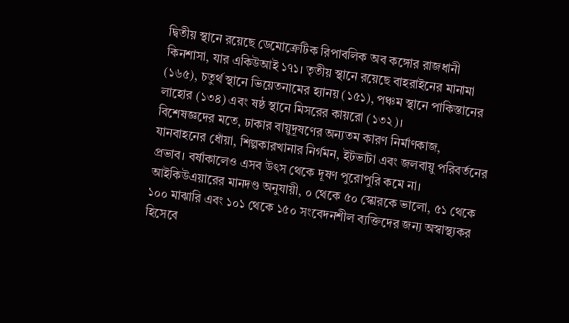দ্বিতীয় স্থানে রয়েছে ডেমোক্রেটিক রিপাবলিক অব কঙ্গোর রাজধানী কিনশাসা, যার একিউআই ১৭১। তৃতীয় স্থানে রয়েছে বাহরাইনের মানামা (১৬৫), চতুর্থ স্থানে ভিয়েতনামের হ্যানয় (১৫১), পঞ্চম স্থানে পাকিস্তানের লাহোর (১৩৪) এবং ষষ্ঠ স্থানে মিসরের কায়রো (১৩২)।
বিশেষজ্ঞদের মতে, ঢাকার বায়ুদূষণের অন্যতম কারণ নির্মাণকাজ, যানবাহনের ধোঁয়া, শিল্পকারখানার নির্গমন, ইটভাটা এবং জলবায়ু পরিবর্তনের প্রভাব। বর্ষাকালেও এসব উৎস থেকে দূষণ পুরোপুরি কমে না।
আইকিউএয়ারের মানদণ্ড অনুযায়ী, ০ থেকে ৫০ স্কোরকে ভালো, ৫১ থেকে ১০০ মাঝারি এবং ১০১ থেকে ১৫০ সংবেদনশীল ব্যক্তিদের জন্য অস্বাস্থ্যকর হিসেবে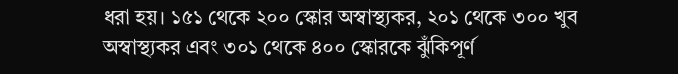ধরা হয়। ১৫১ থেকে ২০০ স্কোর অস্বাস্থ্যকর, ২০১ থেকে ৩০০ খুব অস্বাস্থ্যকর এবং ৩০১ থেকে ৪০০ স্কোরকে ঝুঁকিপূর্ণ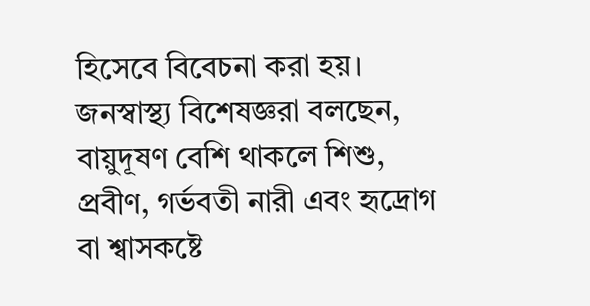হিসেবে বিবেচনা করা হয়।
জনস্বাস্থ্য বিশেষজ্ঞরা বলছেন, বায়ুদূষণ বেশি থাকলে শিশু, প্রবীণ, গর্ভবতী নারী এবং হৃদ্রোগ বা শ্বাসকষ্টে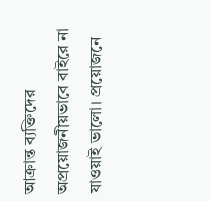আক্রান্ত ব্যক্তিদের অপ্রয়োজনীয়ভাবে বাইরে না যাওয়াই ভালো। প্রয়োজনে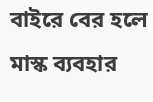বাইরে বের হলে মাস্ক ব্যবহার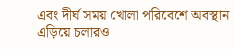এবং দীর্ঘ সময় খোলা পরিবেশে অবস্থান এড়িয়ে চলারও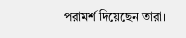পরামর্শ দিয়েছেন তারা।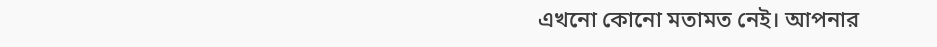এখনো কোনো মতামত নেই। আপনার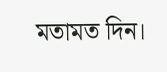মতামত দিন।